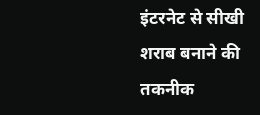इंटरनेट से सीखी शराब बनाने की तकनीक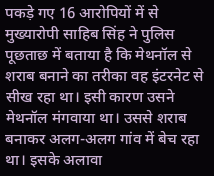पकड़े गए 16 आरोपियों में से मुख्यारोपी साहिब सिंह ने पुलिस पूछताछ में बताया है कि मेथनॉल से शराब बनाने का तरीका वह इंटरनेट से सीख रहा था। इसी कारण उसने मेथनॉल मंगवाया था। उससे शराब बनाकर अलग-अलग गांव में बेच रहा था। इसके अलावा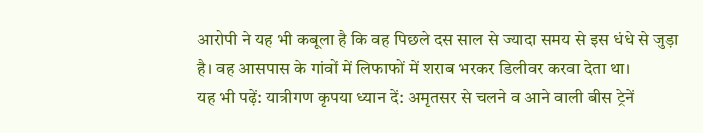आरोपी ने यह भी कबूला है कि वह पिछले दस साल से ज्यादा समय से इस धंधे से जुड़ा है। वह आसपास के गांवों में लिफाफों में शराब भरकर डिलीवर करवा देता था।
यह भी पढ़ें: यात्रीगण कृपया ध्यान दें: अमृतसर से चलने व आने वाली बीस ट्रेनें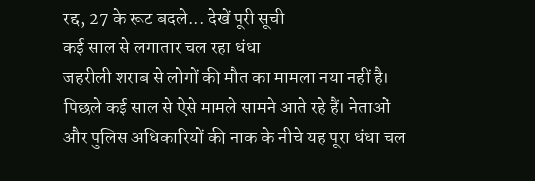रद्द, 27 के रूट बदले... देखें पूरी सूची
कई साल से लगातार चल रहा धंधा
जहरीली शराब से लोगों की मौत का मामला नया नहीं है। पिछले कई साल से ऐसे मामले सामने आते रहे हैं। नेताओं और पुलिस अधिकारियों की नाक के नीचे यह पूरा धंधा चल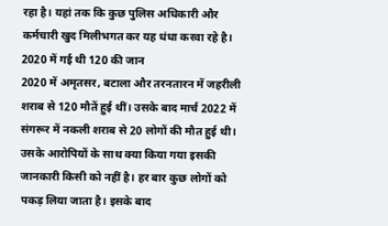रहा है। यहां तक कि कुछ पुलिस अधिकारी और कर्मचारी खुद मिलीभगत कर यह धंधा करवा रहे है।
2020 में गई थी 120 की जान
2020 में अमृतसर, बटाला और तरनतारन में जहरीली शराब से 120 मौतें हुई थीं। उसके बाद मार्च 2022 में संगरूर में नकली शराब से 20 लोगों की मौत हुई थी। उसके आरोपियों के साथ क्या किया गया इसकी जानकारी किसी को नहीं है। हर बार कुछ लोगों को पकड़ लिया जाता है। इसके बाद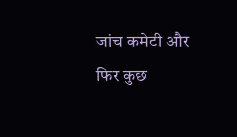जांच कमेटी और फिर कुछ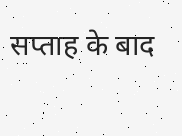सप्ताह के बाद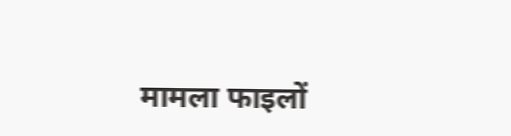मामला फाइलों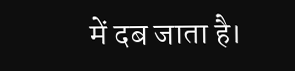में दब जाता है।